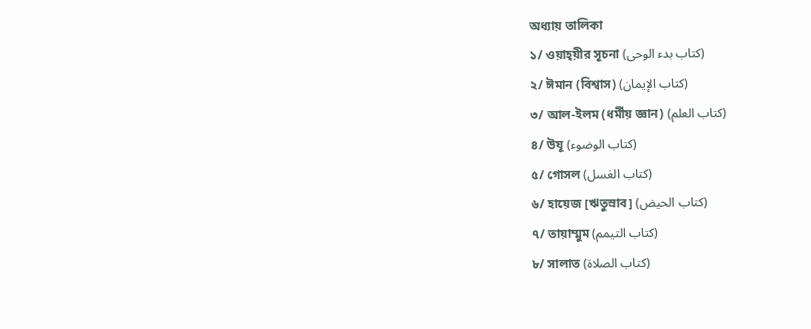অধ্যায় তালিকা
১/ ওয়াহ্‌য়ীর সূচনা (كتاب بدء الوحى)
২/ ঈমান (বিশ্বাস) (كتاب الإيمان)
৩/ আল-ইলম (ধর্মীয় জ্ঞান) (كتاب العلم)
৪/ উযূ (كتاب الوضوء)
৫/ গোসল (كتاب الغسل)
৬/ হায়েজ [ঋতুস্রাব] (كتاب الحيض)
৭/ তায়াম্মুম (كتاب التيمم)
৮/ সালাত (كتاب الصلاة)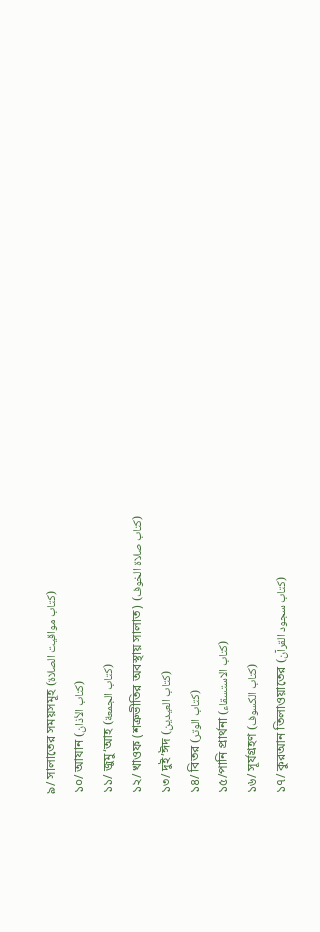৯/ সালাতের সময়সমূহ (كتاب مواقيت الصلاة)
১০/ আযান (كتاب الأذان)
১১/ জুমু‘আহ (كتاب الجمعة)
১২/ খাওফ (শত্রুভীতির অবস্থায় সালাত) (كتاب صلاة الخوف)
১৩/ দুই’ঈদ (كتاب العيدين)
১৪/ বিতর (كتاب الوتر)
১৫/পানি প্রার্থনা (كتاب الاستسقاء)
১৬/ সূর্যগ্রহণ (كتاب الكسوف)
১৭/ কুরআন তিলাওয়াতের (كتاب سجود القرآن)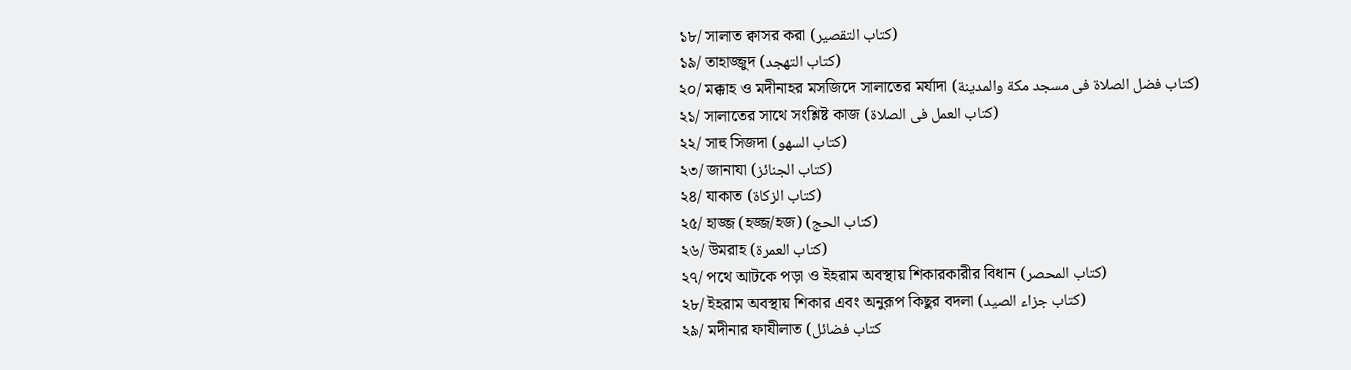১৮/ সালাত ক্বাসর করা (كتاب التقصير)
১৯/ তাহাজ্জুদ (كتاب التهجد)
২০/ মক্কাহ ও মদীনাহর মসজিদে সালাতের মর্যাদা (كتاب فضل الصلاة فى مسجد مكة والمدينة)
২১/ সালাতের সাথে সংশ্লিষ্ট কাজ (كتاب العمل فى الصلاة)
২২/ সাহু সিজদা (كتاب السهو)
২৩/ জানাযা (كتاب الجنائز)
২৪/ যাকাত (كتاب الزكاة)
২৫/ হাজ্জ (হজ্জ/হজ) (كتاب الحج)
২৬/ উমরাহ (كتاب العمرة)
২৭/ পথে আটকে পড়া ও ইহরাম অবস্থায় শিকারকারীর বিধান (كتاب المحصر)
২৮/ ইহরাম অবস্থায় শিকার এবং অনুরূপ কিছুর বদলা (كتاب جزاء الصيد)
২৯/ মদীনার ফাযীলাত (كتاب فضائل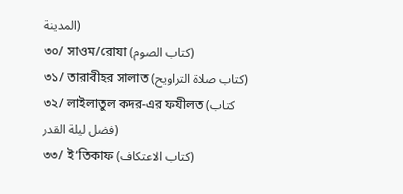المدينة)
৩০/ সাওম/রোযা (كتاب الصوم)
৩১/ তারাবীহর সালাত (كتاب صلاة التراويح)
৩২/ লাইলাতুল কদর-এর ফযীলত (كتاب فضل ليلة القدر)
৩৩/ ই‘তিকাফ (كتاب الاعتكاف)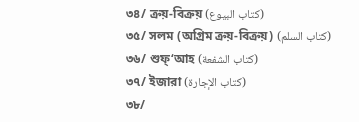৩৪/ ক্রয়-বিক্রয় (كتاب البيوع)
৩৫/ সলম (অগ্রিম ক্রয়-বিক্রয়) (كتاب السلم)
৩৬/ শুফ্‘আহ (كتاب الشفعة)
৩৭/ ইজারা (كتاب الإجارة)
৩৮/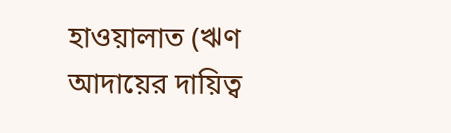হাওয়ালাত (ঋণ আদায়ের দায়িত্ব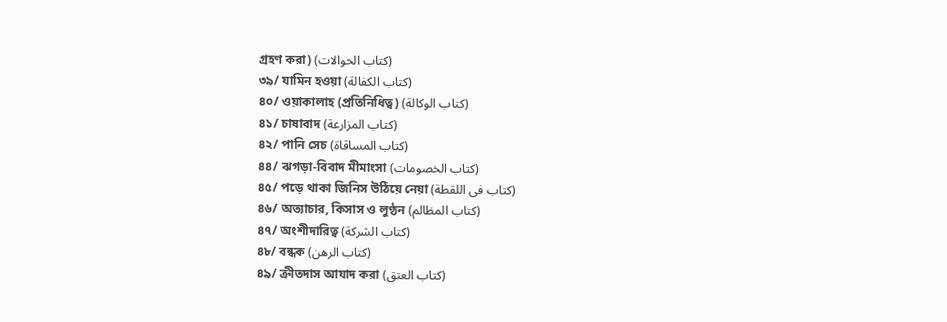গ্রহণ করা) (كتاب الحوالات)
৩৯/ যামিন হওয়া (كتاب الكفالة)
৪০/ ওয়াকালাহ (প্রতিনিধিত্ব) (كتاب الوكالة)
৪১/ চাষাবাদ (كتاب المزارعة)
৪২/ পানি সেচ (كتاب المساقاة)
৪৪/ ঝগড়া-বিবাদ মীমাংসা (كتاب الخصومات)
৪৫/ পড়ে থাকা জিনিস উঠিয়ে নেয়া (كتاب فى اللقطة)
৪৬/ অত্যাচার, কিসাস ও লুণ্ঠন (كتاب المظالم)
৪৭/ অংশীদারিত্ব (كتاب الشركة)
৪৮/ বন্ধক (كتاب الرهن)
৪৯/ ক্রীতদাস আযাদ করা (كتاب العتق)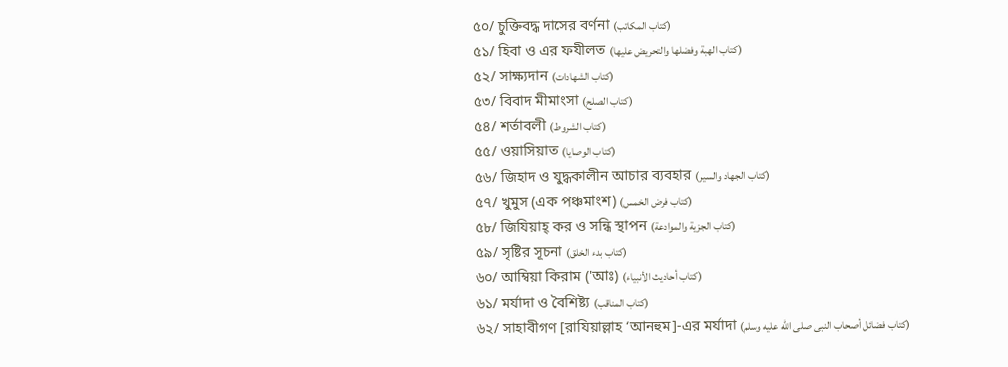৫০/ চুক্তিবদ্ধ দাসের বর্ণনা (كتاب المكاتب)
৫১/ হিবা ও এর ফযীলত (كتاب الهبة وفضلها والتحريض عليها)
৫২/ সাক্ষ্যদান (كتاب الشهادات)
৫৩/ বিবাদ মীমাংসা (كتاب الصلح)
৫৪/ শর্তাবলী (كتاب الشروط)
৫৫/ ওয়াসিয়াত (كتاب الوصايا)
৫৬/ জিহাদ ও যুদ্ধকালীন আচার ব্যবহার (كتاب الجهاد والسير)
৫৭/ খুমুস (এক পঞ্চমাংশ) (كتاب فرض الخمس)
৫৮/ জিযিয়াহ্‌ কর ও সন্ধি স্থাপন (كتاب الجزية والموادعة)
৫৯/ সৃষ্টির সূচনা (كتاب بدء الخلق)
৬০/ আম্বিয়া কিরাম ('আঃ) (كتاب أحاديث الأنبياء)
৬১/ মর্যাদা ও বৈশিষ্ট্য (كتاب المناقب)
৬২/ সাহাবীগণ [রাযিয়াল্লাহ ‘আনহুম]-এর মর্যাদা (كتاب فضائل أصحاب النبى صلى الله عليه وسلم)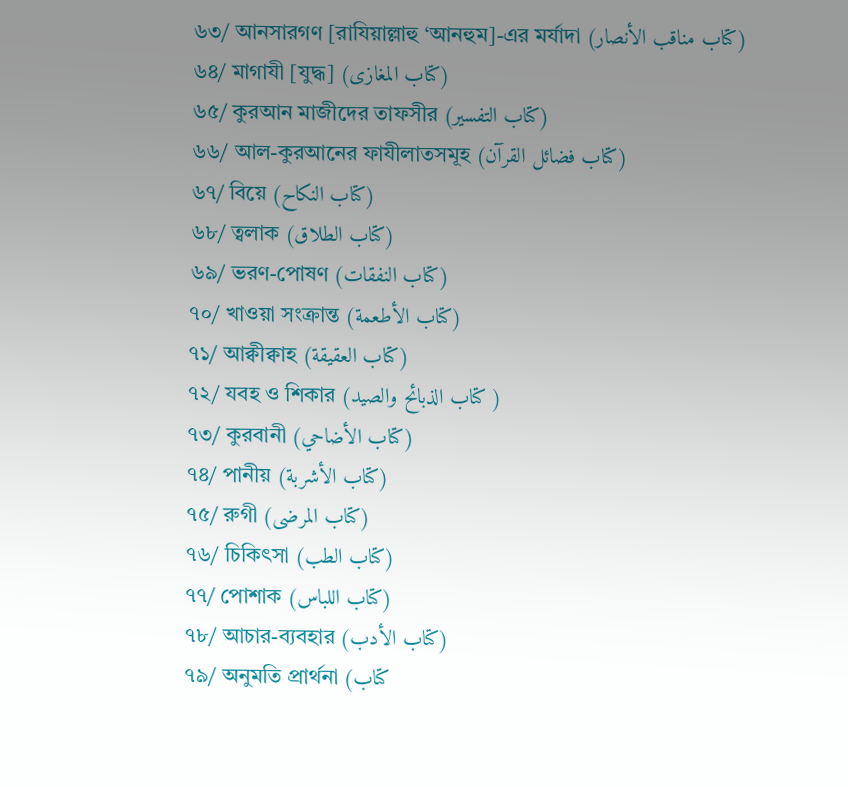৬৩/ আনসারগণ [রাযিয়াল্লাহু ‘আনহুম]-এর মর্যাদা (كتاب مناقب الأنصار)
৬৪/ মাগাযী [যুদ্ধ] (كتاب المغازى)
৬৫/ কুরআন মাজীদের তাফসীর (كتاب التفسير)
৬৬/ আল-কুরআনের ফাযীলাতসমূহ (كتاب فضائل القرآن)
৬৭/ বিয়ে (كتاب النكاح)
৬৮/ ত্বলাক (كتاب الطلاق)
৬৯/ ভরণ-পোষণ (كتاب النفقات)
৭০/ খাওয়া সংক্রান্ত (كتاب الأطعمة)
৭১/ আক্বীক্বাহ (كتاب العقيقة)
৭২/ যবহ ও শিকার (كتاب الذبائح والصيد )
৭৩/ কুরবানী (كتاب الأضاحي)
৭৪/ পানীয় (كتاب الأشربة)
৭৫/ রুগী (كتاب المرضى)
৭৬/ চিকিৎসা (كتاب الطب)
৭৭/ পোশাক (كتاب اللباس)
৭৮/ আচার-ব্যবহার (كتاب الأدب)
৭৯/ অনুমতি প্রার্থনা (كتاب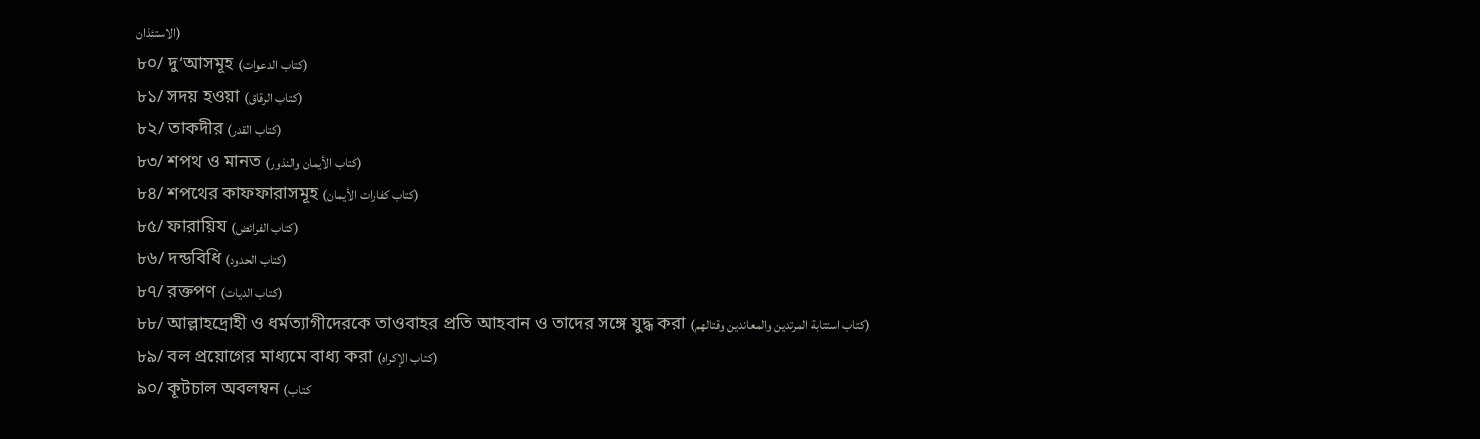الاستئذان)
৮০/ দু‘আসমূহ (كتاب الدعوات)
৮১/ সদয় হওয়া (كتاب الرقاق)
৮২/ তাকদীর (كتاب القدر)
৮৩/ শপথ ও মানত (كتاب الأيمان والنذور)
৮৪/ শপথের কাফফারাসমূহ (كتاب كفارات الأيمان)
৮৫/ ফারায়িয (كتاب الفرائض)
৮৬/ দন্ডবিধি (كتاب الحدود)
৮৭/ রক্তপণ (كتاب الديات)
৮৮/ আল্লাহদ্রোহী ও ধর্মত্যাগীদেরকে তাওবাহর প্রতি আহবান ও তাদের সঙ্গে যুদ্ধ করা (كتاب استتابة المرتدين والمعاندين وقتالهم)
৮৯/ বল প্রয়োগের মাধ্যমে বাধ্য করা (كتاب الإكراه)
৯০/ কূটচাল অবলম্বন (كتاب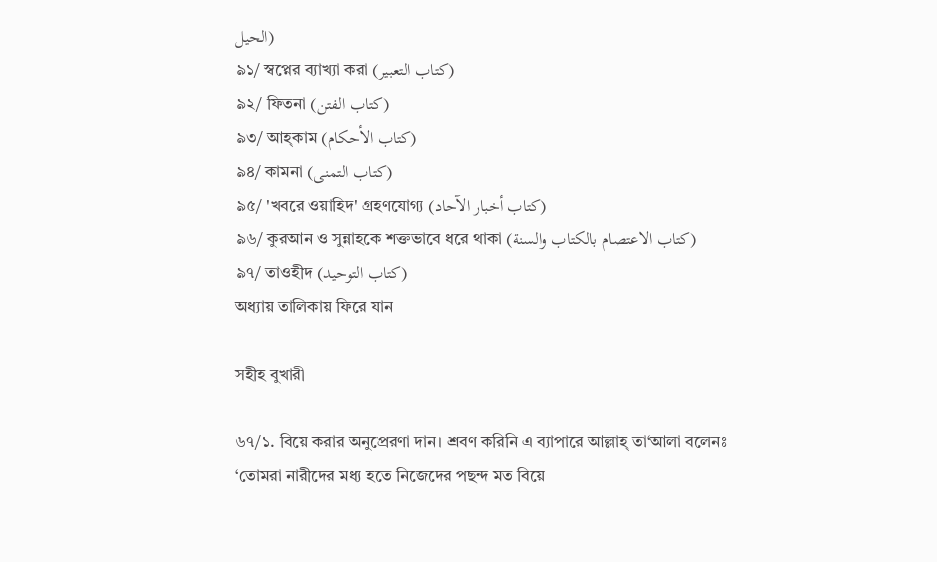الحيل)
৯১/ স্বপ্নের ব্যাখ্যা করা (كتاب التعبير)
৯২/ ফিতনা (كتاب الفتن)
৯৩/ আহ্‌কাম (كتاب الأحكام)
৯৪/ কামনা (كتاب التمنى)
৯৫/ 'খবরে ওয়াহিদ' গ্রহণযোগ্য (كتاب أخبار الآحاد)
৯৬/ কুরআন ও সুন্নাহকে শক্তভাবে ধরে থাকা (كتاب الاعتصام بالكتاب والسنة)
৯৭/ তাওহীদ (كتاب التوحيد)
অধ্যায় তালিকায় ফিরে যান

সহীহ বুখারী

৬৭/১. বিয়ে করার অনুপ্রেরণা দান। শ্রবণ করিনি এ ব্যাপারে আল্লাহ্ তা‘আলা বলেনঃ ‘তোমরা নারীদের মধ্য হতে নিজেদের পছন্দ মত বিয়ে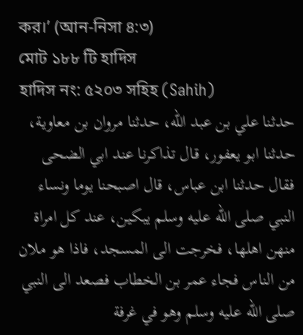কর।’ (আন-নিসা ৪:৩)
মোট ১৮৮ টি হাদিস
হাদিস নং: ৫২০৩ সহিহ (Sahih)
حدثنا علي بن عبد الله، حدثنا مروان بن معاوية، حدثنا ابو يعفور، قال تذاكرنا عند ابي الضحى فقال حدثنا ابن عباس، قال اصبحنا يوما ونساء النبي صلى الله عليه وسلم يبكين، عند كل امراة منهن اهلها، فخرجت الى المسجد، فاذا هو ملان من الناس فجاء عمر بن الخطاب فصعد الى النبي صلى الله عليه وسلم وهو في غرفة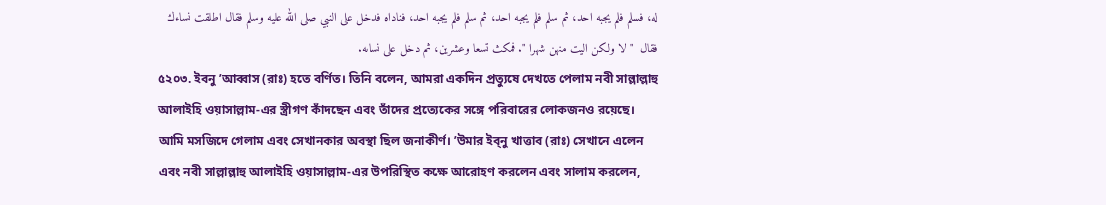له، فسلم فلم يجبه احد، ثم سلم فلم يجبه احد، ثم سلم فلم يجبه احد، فناداه فدخل على النبي صلى الله عليه وسلم فقال اطلقت نساءك فقال  " لا ولكن اليت منهن شهرا ". فمكث تسعا وعشرين، ثم دخل على نساىه.
৫২০৩. ইবনু ’আব্বাস (রাঃ) হতে বর্ণিত। তিনি বলেন, আমরা একদিন প্রত্যুষে দেখতে পেলাম নবী সাল্লাল্লাহু আলাইহি ওয়াসাল্লাম-এর স্ত্রীগণ কাঁদছেন এবং তাঁদের প্রত্যেকের সঙ্গে পরিবারের লোকজনও রয়েছে। আমি মসজিদে গেলাম এবং সেখানকার অবস্থা ছিল জনাকীর্ণ। ’উমার ইব্নু খাত্তাব (রাঃ) সেখানে এলেন এবং নবী সাল্লাল্লাহু আলাইহি ওয়াসাল্লাম-এর উপরিস্থিত কক্ষে আরোহণ করলেন এবং সালাম করলেন,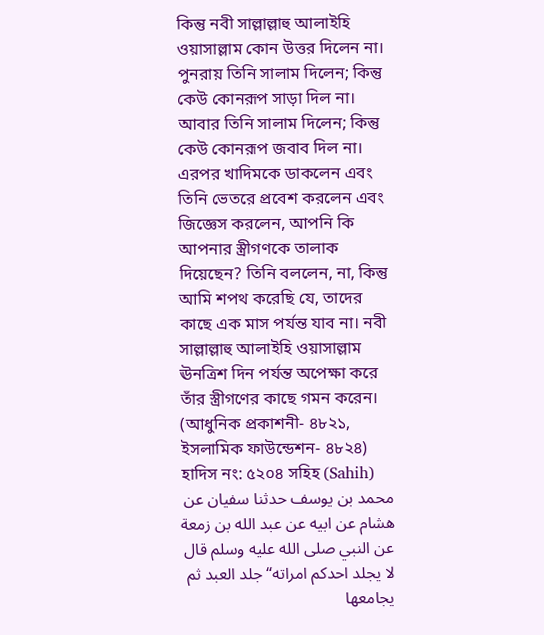কিন্তু নবী সাল্লাল্লাহু আলাইহি ওয়াসাল্লাম কোন উত্তর দিলেন না। পুনরায় তিনি সালাম দিলেন; কিন্তু কেউ কোনরূপ সাড়া দিল না। আবার তিনি সালাম দিলেন; কিন্তু কেউ কোনরূপ জবাব দিল না। এরপর খাদিমকে ডাকলেন এবং তিনি ভেতরে প্রবেশ করলেন এবং জিজ্ঞেস করলেন, আপনি কি আপনার স্ত্রীগণকে তালাক দিয়েছেন? তিনি বললেন, না, কিন্তু আমি শপথ করেছি যে, তাদের কাছে এক মাস পর্যন্ত যাব না। নবী সাল্লাল্লাহু আলাইহি ওয়াসাল্লাম ঊনত্রিশ দিন পর্যন্ত অপেক্ষা করে তাঁর স্ত্রীগণের কাছে গমন করেন। (আধুনিক প্রকাশনী- ৪৮২১, ইসলামিক ফাউন্ডেশন- ৪৮২৪)
হাদিস নং: ৫২০৪ সহিহ (Sahih)
محمد بن يوسف حدثنا سفيان عن هشام عن ابيه عن عبد الله بن زمعة عن النبي صلى الله عليه وسلم قال لا يجلد احدكم امراته“ جلد العبد ثم يجامعها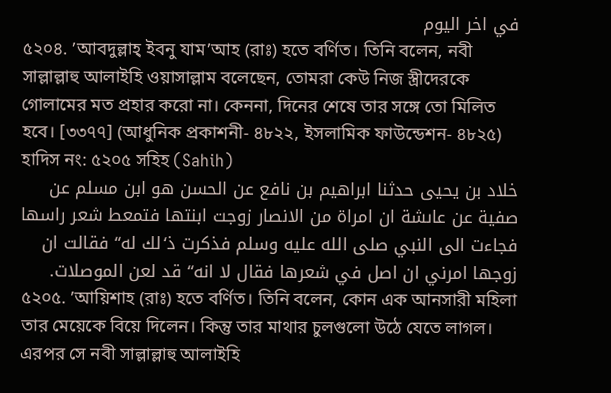في اخر اليوم
৫২০৪. ’আবদুল্লাহ্ ইবনু যাম’আহ (রাঃ) হতে বর্ণিত। তিনি বলেন, নবী সাল্লাল্লাহু আলাইহি ওয়াসাল্লাম বলেছেন, তোমরা কেউ নিজ স্ত্রীদেরকে গোলামের মত প্রহার করো না। কেননা, দিনের শেষে তার সঙ্গে তো মিলিত হবে। [৩৩৭৭] (আধুনিক প্রকাশনী- ৪৮২২, ইসলামিক ফাউন্ডেশন- ৪৮২৫)
হাদিস নং: ৫২০৫ সহিহ (Sahih)
خلاد بن يحيى حدثنا ابراهيم بن نافع عن الحسن هو ابن مسلم عن صفية عن عاىشة ان امراة من الانصار زوجت ابنتها فتمعط شعر راسها فجاءت الى النبي صلى الله عليه وسلم فذكرت ذ‘لك له“ فقالت ان زوجها امرني ان اصل في شعرها فقال لا انه“ قد لعن الموصلات.
৫২০৫. ’আয়িশাহ (রাঃ) হতে বর্ণিত। তিনি বলেন, কোন এক আনসারী মহিলা তার মেয়েকে বিয়ে দিলেন। কিন্তু তার মাথার চুলগুলো উঠে যেতে লাগল। এরপর সে নবী সাল্লাল্লাহু আলাইহি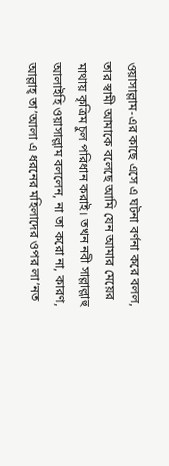ওয়াসাল্লাম-এর কাছে এসে এ ঘটনা বর্ণনা করে বলল, তার স্বামী আমাকে বলেছে আমি যেন আমার মেয়ের মাথায় কৃত্রিম চুল পরিধান করাই। তখন নবী সাল্লাল্লাহু আলাইহি ওয়াসাল্লাম বললেন, না তা করো না, কারণ, আল্লাহ্ তা’আলা এ ধরনের মহিলাদের ওপর লা’নত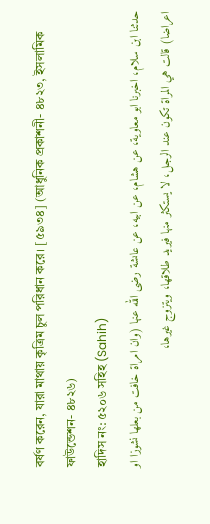বর্ষণ করেন, যারা মাথায় কৃত্রিম চুল পরিধান করে। [৫৯৩৪] (আধুনিক প্রকাশনী- ৪৮২৩, ইসলামিক ফাউন্ডেশন- ৪৮২৬)
হাদিস নং: ৫২০৬ সহিহ (Sahih)
حدثنا ابن سلام، اخبرنا ابو معاوية، عن هشام، عن ابيه، عن عاىشة رضى الله عنها (وان امراة خافت من بعلها نشوزا او اعراضا) قالت هي المراة تكون عند الرجل، لا يستكثر منها فيريد طلاقها، ويتزوج غيرها،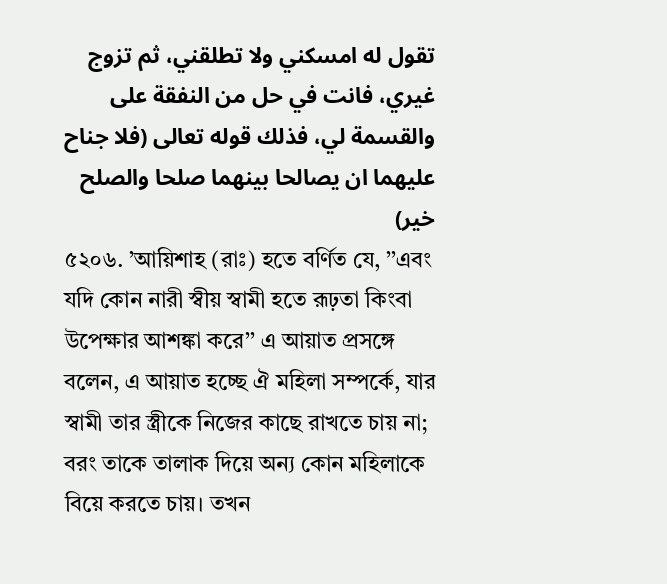تقول له امسكني ولا تطلقني، ثم تزوج غيري، فانت في حل من النفقة على والقسمة لي، فذلك قوله تعالى (فلا جناح عليهما ان يصالحا بينهما صلحا والصلح خير)
৫২০৬. ’আয়িশাহ (রাঃ) হতে বর্ণিত যে, ’’এবং যদি কোন নারী স্বীয় স্বামী হতে রূঢ়তা কিংবা উপেক্ষার আশঙ্কা করে’’ এ আয়াত প্রসঙ্গে বলেন, এ আয়াত হচ্ছে ঐ মহিলা সম্পর্কে, যার স্বামী তার স্ত্রীকে নিজের কাছে রাখতে চায় না; বরং তাকে তালাক দিয়ে অন্য কোন মহিলাকে বিয়ে করতে চায়। তখন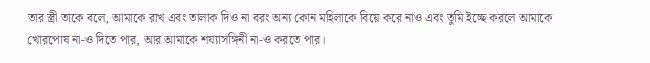তার স্ত্রী তাকে বলে, আমাকে রাখ এবং তালাক দিও না বরং অন্য কোন মহিলাকে বিয়ে করে নাও এবং তুমি ইচ্ছে করলে আমাকে খোরপোষ না-ও দিতে পার, আর আমাকে শয্যাসঙ্গিনী না-ও করতে পার।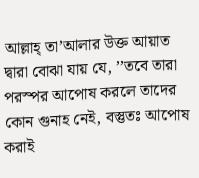আল্লাহ্ তা’আলার উক্ত আয়াত দ্বারা বোঝা যায় যে, ’’তবে তারা পরস্পর আপোষ করলে তাদের কোন গুনাহ নেই, বস্তুতঃ আপোষ করাই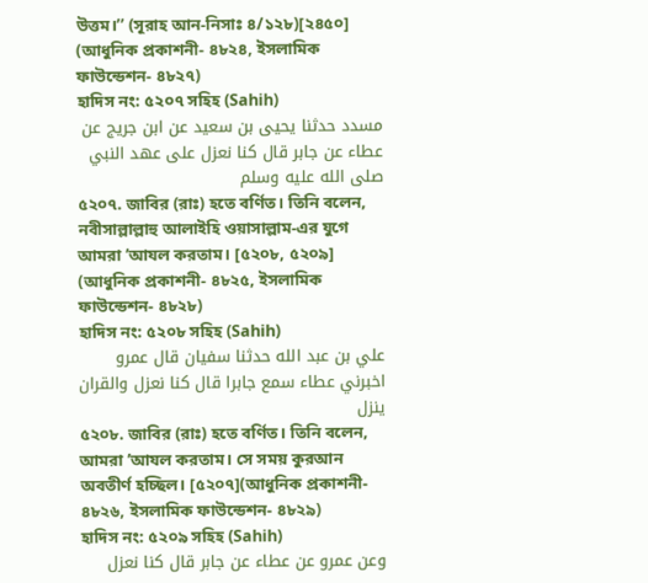উত্তম।’’ (সূরাহ আন-নিসাঃ ৪/১২৮)[২৪৫০] (আধুনিক প্রকাশনী- ৪৮২৪, ইসলামিক ফাউন্ডেশন- ৪৮২৭)
হাদিস নং: ৫২০৭ সহিহ (Sahih)
مسدد حدثنا يحيى بن سعيد عن ابن جريج عن عطاء عن جابر قال كنا نعزل على عهد النبي صلى الله عليه وسلم
৫২০৭. জাবির (রাঃ) হতে বর্ণিত। তিনি বলেন, নবীসাল্লাল্লাহু আলাইহি ওয়াসাল্লাম-এর যুগে আমরা ’আযল করতাম। [৫২০৮, ৫২০৯] (আধুনিক প্রকাশনী- ৪৮২৫, ইসলামিক ফাউন্ডেশন- ৪৮২৮)
হাদিস নং: ৫২০৮ সহিহ (Sahih)
علي بن عبد الله حدثنا سفيان قال عمرو اخبرني عطاء سمع جابرا قال كنا نعزل والقران ينزل
৫২০৮. জাবির (রাঃ) হতে বর্ণিত। তিনি বলেন, আমরা ’আযল করতাম। সে সময় কুরআন অবতীর্ণ হচ্ছিল। [৫২০৭](আধুনিক প্রকাশনী- ৪৮২৬, ইসলামিক ফাউন্ডেশন- ৪৮২৯)
হাদিস নং: ৫২০৯ সহিহ (Sahih)
وعن عمرو عن عطاء عن جابر قال كنا نعزل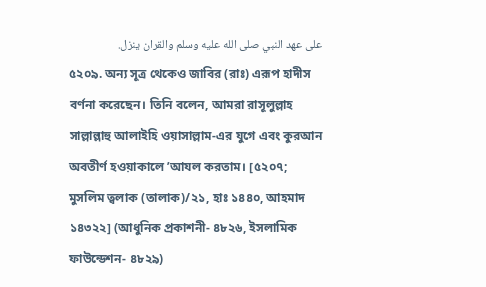على عهد النبي صلى الله عليه وسلم والقران ينزل.
৫২০৯. অন্য সূত্র থেকেও জাবির (রাঃ) এরূপ হাদীস বর্ণনা করেছেন। তিনি বলেন, আমরা রাসূলুল্লাহ সাল্লাল্লাহু আলাইহি ওয়াসাল্লাম-এর যুগে এবং কুরআন অবতীর্ণ হওয়াকালে ’আযল করতাম। [৫২০৭; মুসলিম ত্বলাক (তালাক)/২১, হাঃ ১৪৪০, আহমাদ ১৪৩২২] (আধুনিক প্রকাশনী- ৪৮২৬, ইসলামিক ফাউন্ডেশন- ৪৮২৯)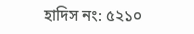হাদিস নং: ৫২১০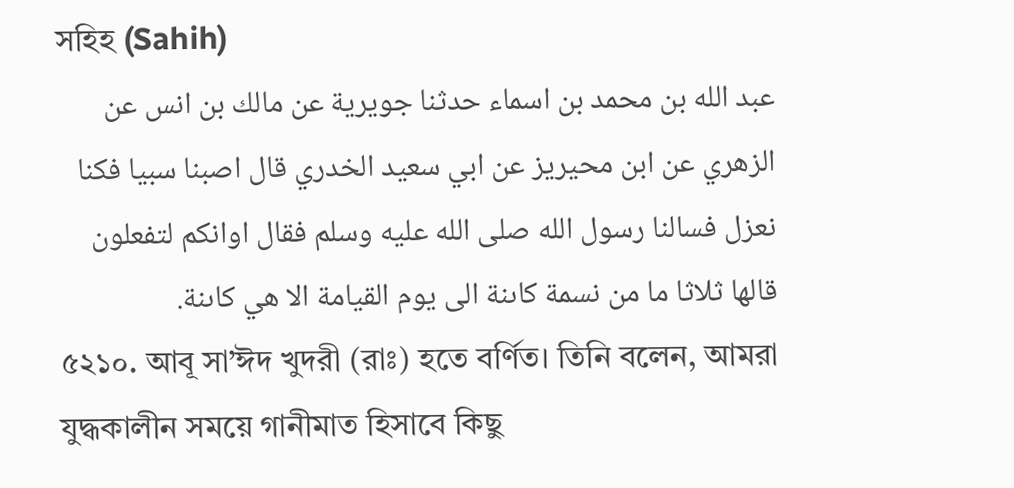সহিহ (Sahih)
عبد الله بن محمد بن اسماء حدثنا جويرية عن مالك بن انس عن الزهري عن ابن محيريز عن ابي سعيد الخدري قال اصبنا سبيا فكنا نعزل فسالنا رسول الله صلى الله عليه وسلم فقال اوانكم لتفعلون قالها ثلاثا ما من نسمة كاىنة الى يوم القيامة الا هي كاىنة.
৫২১০. আবূ সা’ঈদ খুদরী (রাঃ) হতে বর্ণিত। তিনি বলেন, আমরা যুদ্ধকালীন সময়ে গানীমাত হিসাবে কিছু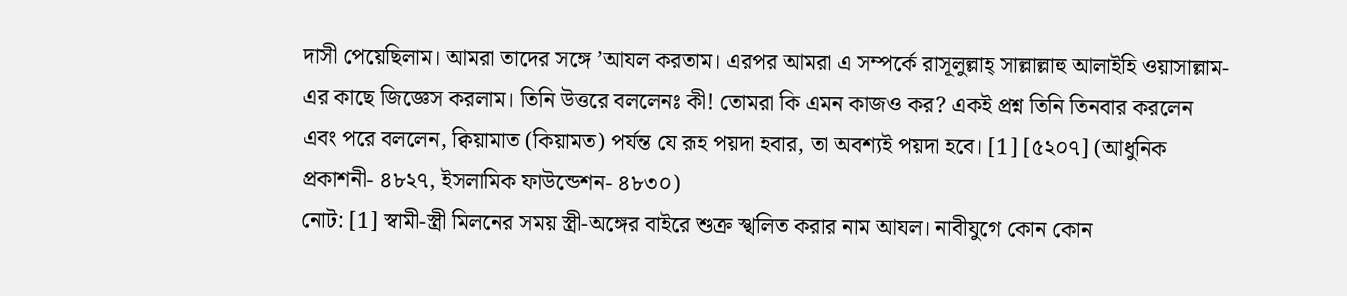দাসী পেয়েছিলাম। আমরা তাদের সঙ্গে ’আযল করতাম। এরপর আমরা এ সম্পর্কে রাসূলুল্লাহ্ সাল্লাল্লাহু আলাইহি ওয়াসাল্লাম-এর কাছে জিজ্ঞেস করলাম। তিনি উত্তরে বললেনঃ কী! তোমরা কি এমন কাজও কর? একই প্রশ্ন তিনি তিনবার করলেন এবং পরে বললেন, ক্বিয়ামাত (কিয়ামত) পর্যন্ত যে রূহ পয়দা হবার, তা অবশ্যই পয়দা হবে। [1] [৫২০৭] (আধুনিক প্রকাশনী- ৪৮২৭, ইসলামিক ফাউন্ডেশন- ৪৮৩০)
নোট: [1] স্বামী-স্ত্রী মিলনের সময় স্ত্রী-অঙ্গের বাইরে শুক্র স্খলিত করার নাম আযল। নাবীযুগে কোন কোন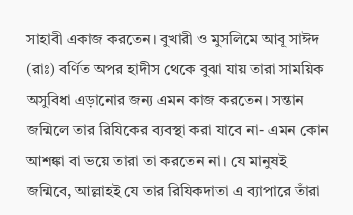সাহাবী একাজ করতেন। বুখারী ও মুসলিমে আবূ সাঈদ (রাঃ) বর্ণিত অপর হাদীস থেকে বুঝা যায় তারা সাময়িক অসুবিধা এড়ানোর জন্য এমন কাজ করতেন। সন্তান জন্মিলে তার রিযিকের ব্যবস্থা করা যাবে না- এমন কোন আশঙ্কা বা ভয়ে তারা তা করতেন না। যে মানুষই জন্মিবে, আল্লাহই যে তার রিযিকদাতা এ ব্যাপারে তাঁরা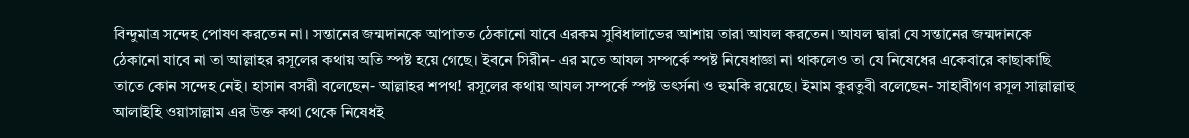বিন্দুমাত্র সন্দেহ পোষণ করতেন না। সন্তানের জন্মদানকে আপাতত ঠেকানো যাবে এরকম সুবিধালাভের আশায় তারা আযল করতেন। আযল দ্বারা যে সন্তানের জন্মদানকে ঠেকানো যাবে না তা আল্লাহর রসূলের কথায় অতি স্পষ্ট হয়ে গেছে। ইবনে সিরীন- এর মতে আযল সম্পর্কে স্পষ্ট নিষেধাজ্ঞা না থাকলেও তা যে নিষেধের একেবারে কাছাকাছি তাতে কোন সন্দেহ নেই। হাসান বসরী বলেছেন- আল্লাহর শপথ! রসূলের কথায় আযল সম্পর্কে স্পষ্ট ভৎর্সনা ও হুমকি রয়েছে। ইমাম কুরতুবী বলেছেন- সাহাবীগণ রসূল সাল্লাল্লাহু আলাইহি ওয়াসাল্লাম এর উক্ত কথা থেকে নিষেধই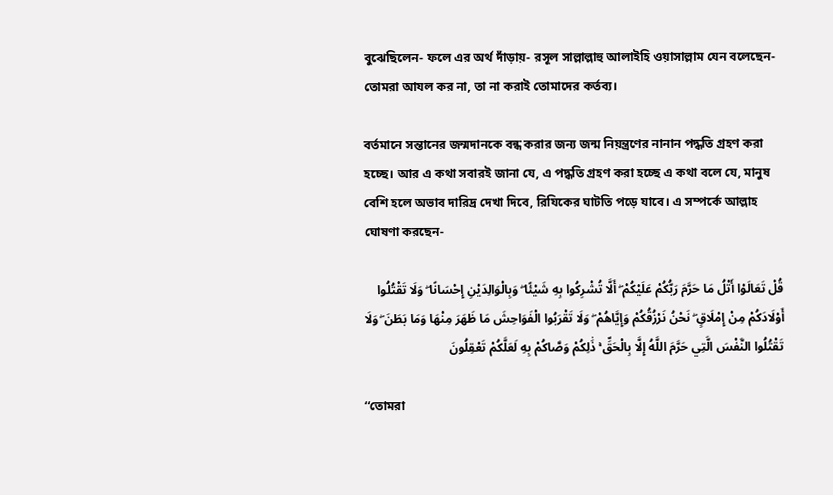বুঝেছিলেন- ফলে এর অর্থ দাঁড়ায়- রসূল সাল্লাল্লাহু আলাইহি ওয়াসাল্লাম যেন বলেছেন- তোমরা আযল কর না, তা না করাই তোমাদের কর্তব্য।

বর্তমানে সন্তানের জন্মদানকে বন্ধ করার জন্য জন্ম নিয়ন্ত্রণের নানান পদ্ধতি গ্রহণ করা হচ্ছে। আর এ কথা সবারই জানা যে, এ পদ্ধতি গ্রহণ করা হচ্ছে এ কথা বলে যে, মানুষ বেশি হলে অভাব দারিদ্র দেখা দিবে, রিযিকের ঘাটতি পড়ে যাবে। এ সম্পর্কে আল্লাহ ঘোষণা করছেন-

قُلْ تَعَالَوْا أَتْلُ مَا حَرَّمَ رَبُّكُمْ عَلَيْكُمْ ۖ أَلَّا تُشْرِكُوا بِهِ شَيْئًا ۖ وَبِالْوَالِدَيْنِ إِحْسَانًا ۖ وَلَا تَقْتُلُوا أَوْلَادَكُمْ مِنْ إِمْلَاقٍ ۖ نَحْنُ نَرْزُقُكُمْ وَإِيَّاهُمْ ۖ وَلَا تَقْرَبُوا الْفَوَاحِشَ مَا ظَهَرَ مِنْهَا وَمَا بَطَنَ ۖ وَلَا تَقْتُلُوا النَّفْسَ الَّتِي حَرَّمَ اللَّهُ إِلَّا بِالْحَقِّ ۚ ذَٰلِكُمْ وَصَّاكُمْ بِهِ لَعَلَّكُمْ تَعْقِلُونَ

‘‘তোমরা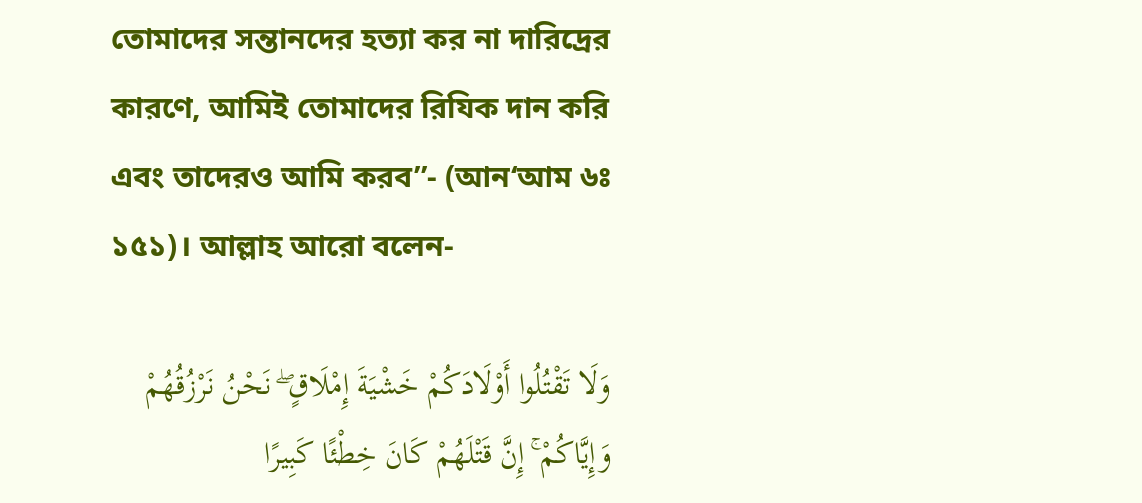তোমাদের সন্তানদের হত্যা কর না দারিদ্রের কারণে, আমিই তোমাদের রিযিক দান করি এবং তাদেরও আমি করব’’- (আন‘আম ৬ঃ ১৫১)। আল্লাহ আরো বলেন-

وَلَا تَقْتُلُوا أَوْلَادَكُمْ خَشْيَةَ إِمْلَاقٍ ۖ نَحْنُ نَرْزُقُهُمْ وَإِيَّاكُمْ ۚ إِنَّ قَتْلَهُمْ كَانَ خِطْئًا كَبِيرًا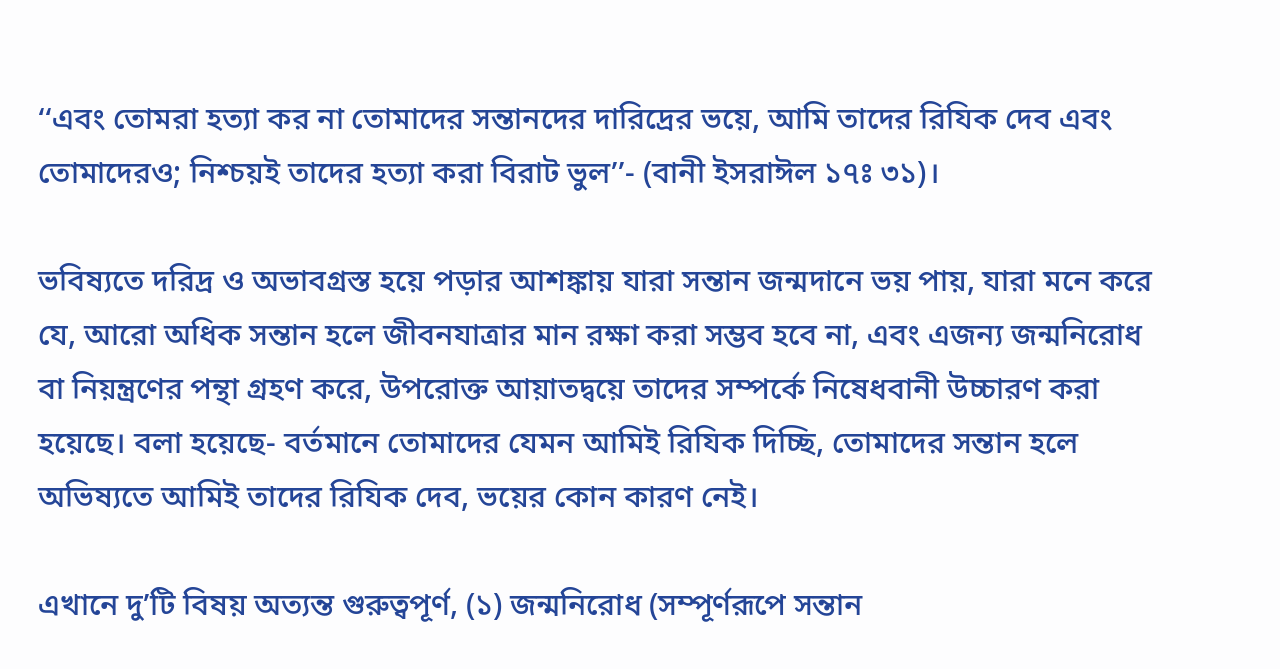‘‘এবং তোমরা হত্যা কর না তোমাদের সন্তানদের দারিদ্রের ভয়ে, আমি তাদের রিযিক দেব এবং তোমাদেরও; নিশ্চয়ই তাদের হত্যা করা বিরাট ভুল’’- (বানী ইসরাঈল ১৭ঃ ৩১)।

ভবিষ্যতে দরিদ্র ও অভাবগ্রস্ত হয়ে পড়ার আশঙ্কায় যারা সন্তান জন্মদানে ভয় পায়, যারা মনে করে যে, আরো অধিক সন্তান হলে জীবনযাত্রার মান রক্ষা করা সম্ভব হবে না, এবং এজন্য জন্মনিরোধ বা নিয়ন্ত্রণের পন্থা গ্রহণ করে, উপরোক্ত আয়াতদ্বয়ে তাদের সম্পর্কে নিষেধবানী উচ্চারণ করা হয়েছে। বলা হয়েছে- বর্তমানে তোমাদের যেমন আমিই রিযিক দিচ্ছি, তোমাদের সন্তান হলে অভিষ্যতে আমিই তাদের রিযিক দেব, ভয়ের কোন কারণ নেই।

এখানে দু’টি বিষয় অত্যন্ত গুরুত্বপূর্ণ, (১) জন্মনিরোধ (সম্পূর্ণরূপে সন্তান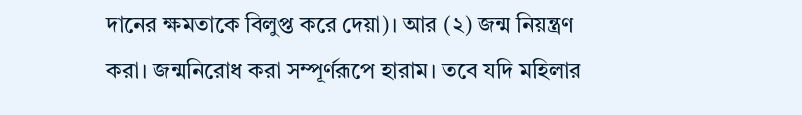দানের ক্ষমতাকে বিলুপ্ত করে দেয়া)। আর (২) জন্ম নিয়ন্ত্রণ করা। জন্মনিরোধ করা সম্পূর্ণরূপে হারাম। তবে যদি মহিলার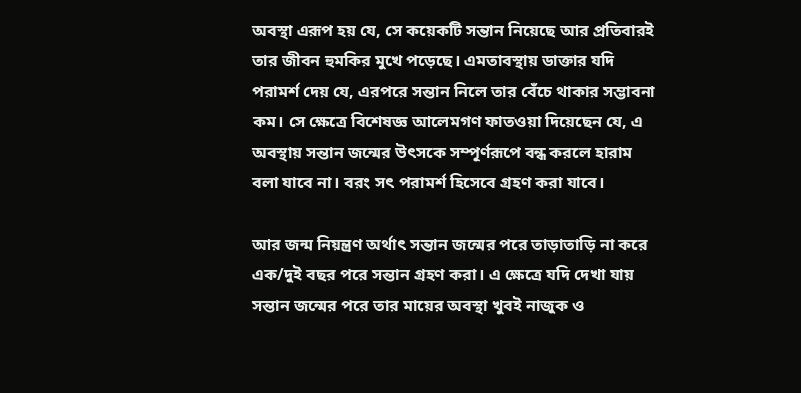অবস্থা এরূপ হয় যে, সে কয়েকটি সন্তান নিয়েছে আর প্রতিবারই তার জীবন হুমকির মুখে পড়েছে। এমতাবস্থায় ডাক্তার যদি পরামর্শ দেয় যে, এরপরে সন্তান নিলে তার বেঁচে থাকার সম্ভাবনা কম। সে ক্ষেত্রে বিশেষজ্ঞ আলেমগণ ফাতওয়া দিয়েছেন যে, এ অবস্থায় সন্তান জন্মের উৎসকে সম্পূর্ণরূপে বন্ধ করলে হারাম বলা যাবে না। বরং সৎ পরামর্শ হিসেবে গ্রহণ করা যাবে।

আর জন্ম নিয়ন্ত্রণ অর্থাৎ সন্তান জন্মের পরে তাড়াতাড়ি না করে এক/দুই বছর পরে সন্তান গ্রহণ করা। এ ক্ষেত্রে যদি দেখা যায় সন্তান জন্মের পরে তার মায়ের অবস্থা খুবই নাজুক ও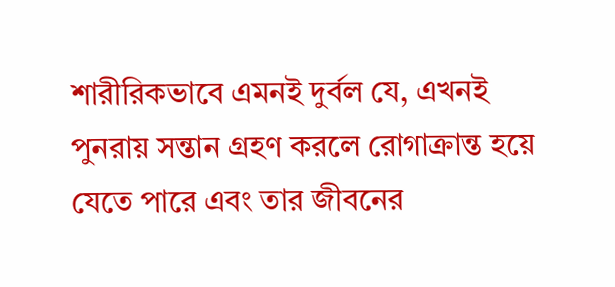শারীরিকভাবে এমনই দুর্বল যে, এখনই পুনরায় সন্তান গ্রহণ করলে রোগাক্রান্ত হয়ে যেতে পারে এবং তার জীবনের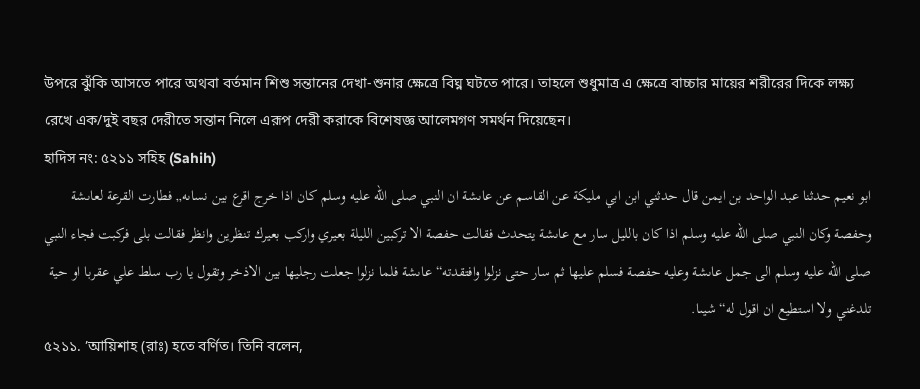উপরে ঝুঁকি আসতে পারে অথবা বর্তমান শিশু সন্তানের দেখা-শুনার ক্ষেত্রে বিঘ্ন ঘটতে পারে। তাহলে শুধুমাত্র এ ক্ষেত্রে বাচ্চার মায়ের শরীরের দিকে লক্ষ্য রেখে এক/দুই বছর দেরীতে সন্তান নিলে এরূপ দেরী করাকে বিশেষজ্ঞ আলেমগণ সমর্থন দিয়েছেন।
হাদিস নং: ৫২১১ সহিহ (Sahih)
ابو نعيم حدثنا عبد الواحد بن ايمن قال حدثني ابن ابي مليكة عن القاسم عن عاىشة ان النبي صلى الله عليه وسلم كان اذا خرج اقرع بين نساىه„ فطارت القرعة لعاىشة وحفصة وكان النبي صلى الله عليه وسلم اذا كان بالليل سار مع عاىشة يتحدث فقالت حفصة الا تركبين الليلة بعيري واركب بعيرك تنظرين وانظر فقالت بلى فركبت فجاء النبي صلى الله عليه وسلم الى جمل عاىشة وعليه حفصة فسلم عليها ثم سار حتى نزلوا وافتقدته“ عاىشة فلما نزلوا جعلت رجليها بين الاذخر وتقول يا رب سلط علي عقربا او حية تلدغني ولا استطيع ان اقول له“ شيىا.
৫২১১. ’আয়িশাহ (রাঃ) হতে বর্ণিত। তিনি বলেন,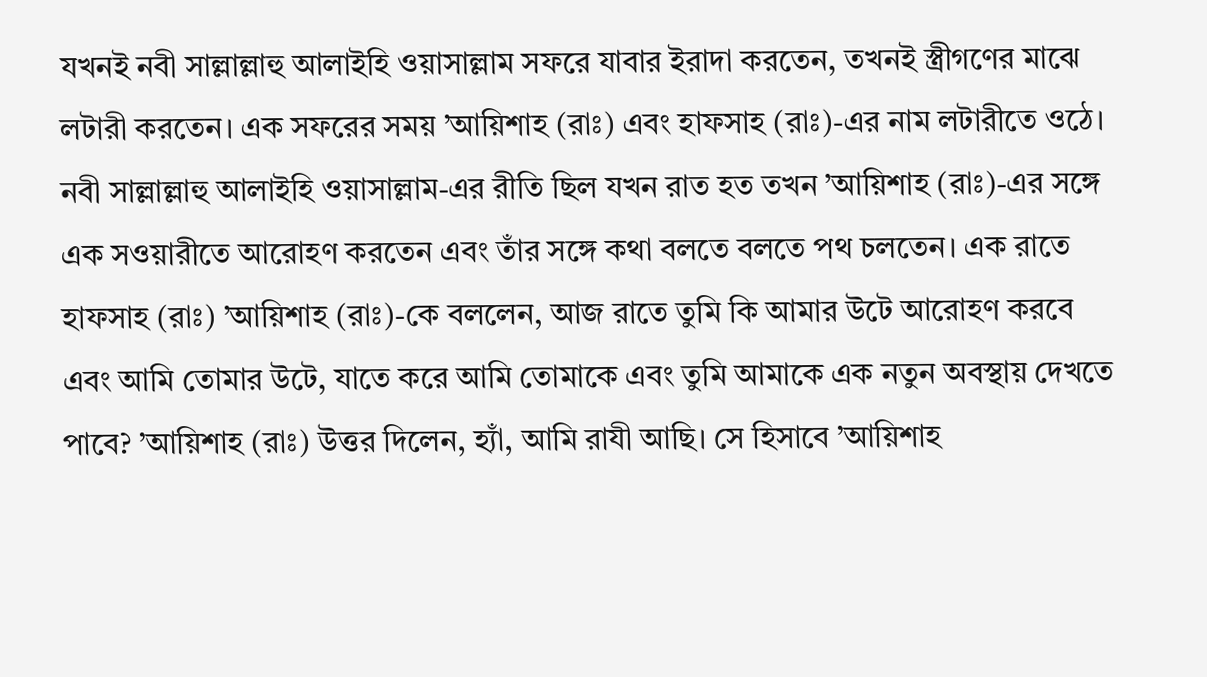যখনই নবী সাল্লাল্লাহু আলাইহি ওয়াসাল্লাম সফরে যাবার ইরাদা করতেন, তখনই স্ত্রীগণের মাঝে লটারী করতেন। এক সফরের সময় ’আয়িশাহ (রাঃ) এবং হাফসাহ (রাঃ)-এর নাম লটারীতে ওঠে। নবী সাল্লাল্লাহু আলাইহি ওয়াসাল্লাম-এর রীতি ছিল যখন রাত হত তখন ’আয়িশাহ (রাঃ)-এর সঙ্গে এক সওয়ারীতে আরোহণ করতেন এবং তাঁর সঙ্গে কথা বলতে বলতে পথ চলতেন। এক রাতে হাফসাহ (রাঃ) ’আয়িশাহ (রাঃ)-কে বললেন, আজ রাতে তুমি কি আমার উটে আরোহণ করবে এবং আমি তোমার উটে, যাতে করে আমি তোমাকে এবং তুমি আমাকে এক নতুন অবস্থায় দেখতে পাবে? ’আয়িশাহ (রাঃ) উত্তর দিলেন, হ্যাঁ, আমি রাযী আছি। সে হিসাবে ’আয়িশাহ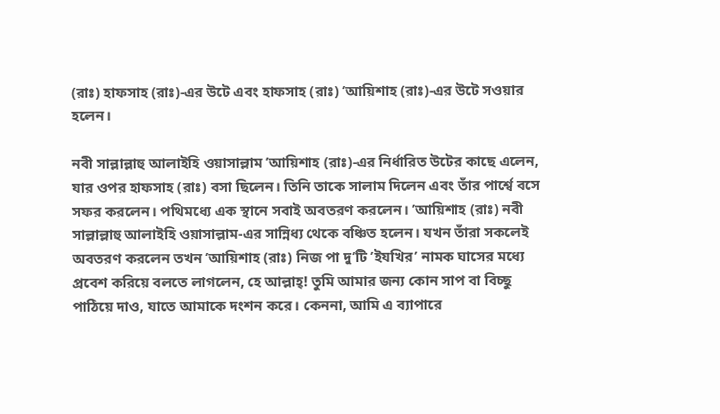(রাঃ) হাফসাহ (রাঃ)-এর উটে এবং হাফসাহ (রাঃ) ’আয়িশাহ (রাঃ)-এর উটে সওয়ার হলেন।

নবী সাল্লাল্লাহু আলাইহি ওয়াসাল্লাম ’আয়িশাহ (রাঃ)-এর নির্ধারিত উটের কাছে এলেন, যার ওপর হাফসাহ (রাঃ) বসা ছিলেন। তিনি তাকে সালাম দিলেন এবং তাঁর পার্শ্বে বসে সফর করলেন। পথিমধ্যে এক স্থানে সবাই অবতরণ করলেন। ’আয়িশাহ (রাঃ) নবী সাল্লাল্লাহু আলাইহি ওয়াসাল্লাম-এর সান্নিধ্য থেকে বঞ্চিত হলেন। যখন তাঁরা সকলেই অবতরণ করলেন তখন ’আয়িশাহ (রাঃ) নিজ পা দু’টি ’ইযখির’ নামক ঘাসের মধ্যে প্রবেশ করিয়ে বলতে লাগলেন, হে আল্লাহ্! তুমি আমার জন্য কোন সাপ বা বিচ্ছু পাঠিয়ে দাও, যাতে আমাকে দংশন করে। কেননা, আমি এ ব্যাপারে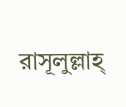রাসূলুল্লাহ্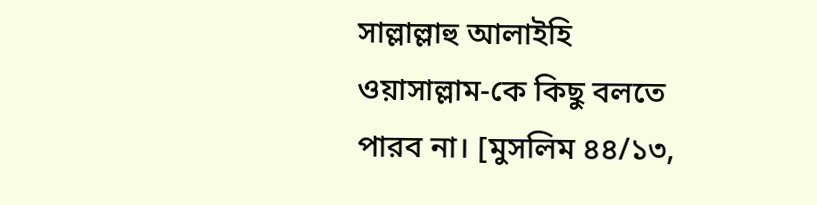সাল্লাল্লাহু আলাইহি ওয়াসাল্লাম-কে কিছু বলতে পারব না। [মুসলিম ৪৪/১৩,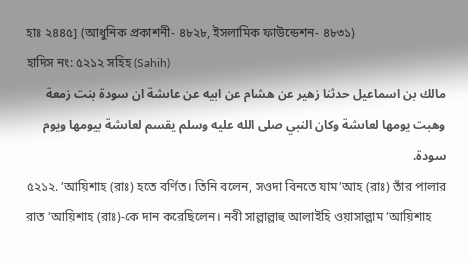হাঃ ২৪৪৫] (আধুনিক প্রকাশনী- ৪৮২৮, ইসলামিক ফাউন্ডেশন- ৪৮৩১)
হাদিস নং: ৫২১২ সহিহ (Sahih)
مالك بن اسماعيل حدثنا زهير عن هشام عن ابيه عن عاىشة ان سودة بنت زمعة وهبت يومها لعاىشة وكان النبي صلى الله عليه وسلم يقسم لعاىشة بيومها ويوم سودة.
৫২১২. ’আয়িশাহ (রাঃ) হতে বর্ণিত। তিনি বলেন, সওদা বিনতে যাম’আহ (রাঃ) তাঁর পালার রাত ’আয়িশাহ (রাঃ)-কে দান করেছিলেন। নবী সাল্লাল্লাহু আলাইহি ওয়াসাল্লাম ’আয়িশাহ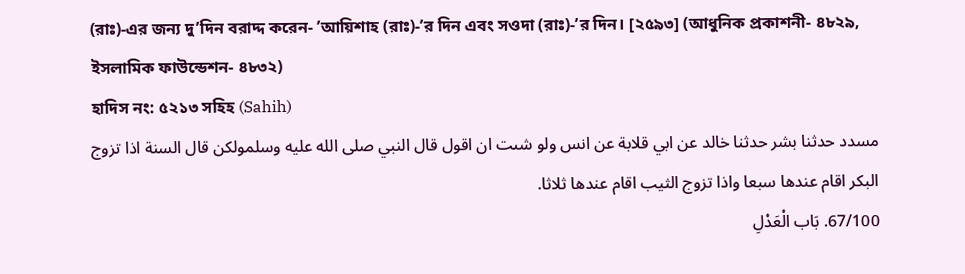(রাঃ)-এর জন্য দু’দিন বরাদ্দ করেন- ’আয়িশাহ (রাঃ)-’র দিন এবং সওদা (রাঃ)-’র দিন। [২৫৯৩] (আধুনিক প্রকাশনী- ৪৮২৯, ইসলামিক ফাউন্ডেশন- ৪৮৩২)
হাদিস নং: ৫২১৩ সহিহ (Sahih)
مسدد حدثنا بشر حدثنا خالد عن ابي قلابة عن انس ولو شىت ان اقول قال النبي صلى الله عليه وسلمولكن قال السنة اذا تزوج البكر اقام عندها سبعا واذا تزوج الثيب اقام عندها ثلاثا.
67/100. بَاب الْعَدْلِ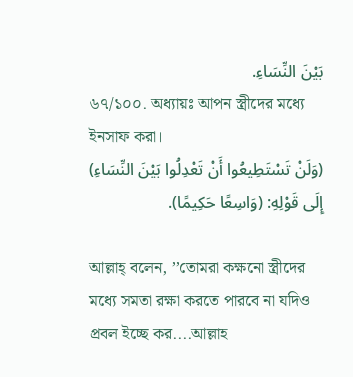بَيْنَ النِّسَاءِ.
৬৭/১০০. অধ্যায়ঃ আপন স্ত্রীদের মধ্যে ইনসাফ করা।
(وَلَنْ تَسْتَطِيعُوا أَنْ تَعْدِلُوا بَيْنَ النِّسَاءِ) إِلَى قَوْلِهِ: (وَاسِعًا حَكِيمًا).

আল্লাহ্ বলেন, ’’তোমরা কক্ষনো স্ত্রীদের মধ্যে সমতা রক্ষা করতে পারবে না যদিও প্রবল ইচ্ছে কর....আল্লাহ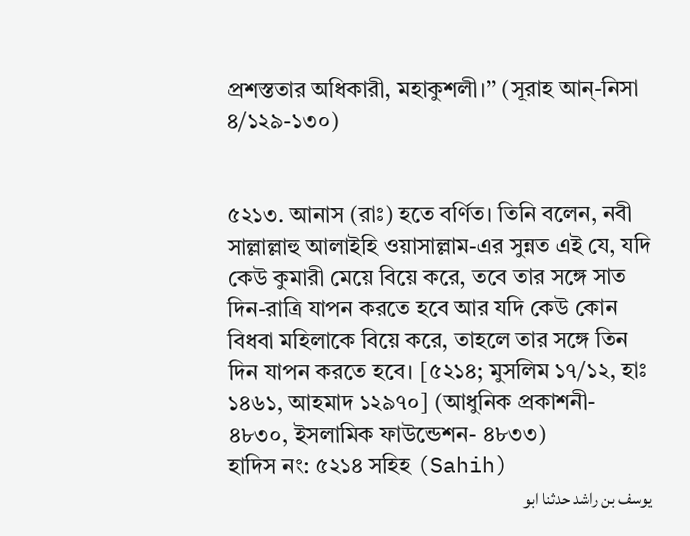প্রশস্ততার অধিকারী, মহাকুশলী।’’ (সূরাহ আন্-নিসা ৪/১২৯-১৩০)


৫২১৩. আনাস (রাঃ) হতে বর্ণিত। তিনি বলেন, নবী সাল্লাল্লাহু আলাইহি ওয়াসাল্লাম-এর সুন্নত এই যে, যদি কেউ কুমারী মেয়ে বিয়ে করে, তবে তার সঙ্গে সাত দিন-রাত্রি যাপন করতে হবে আর যদি কেউ কোন বিধবা মহিলাকে বিয়ে করে, তাহলে তার সঙ্গে তিন দিন যাপন করতে হবে। [৫২১৪; মুসলিম ১৭/১২, হাঃ ১৪৬১, আহমাদ ১২৯৭০] (আধুনিক প্রকাশনী- ৪৮৩০, ইসলামিক ফাউন্ডেশন- ৪৮৩৩)
হাদিস নং: ৫২১৪ সহিহ (Sahih)
يوسف بن راشد حدثنا ابو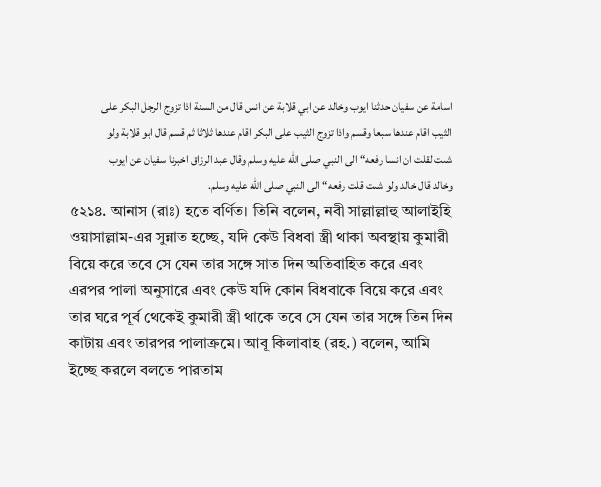اسامة عن سفيان حدثنا ايوب وخالد عن ابي قلابة عن انس قال من السنة اذا تزوج الرجل البكر على الثيب اقام عندها سبعا وقسم واذا تزوج الثيب على البكر اقام عندها ثلاثا ثم قسم قال ابو قلابة ولو شىت لقلت ان انسا رفعه“ الى النبي صلى الله عليه وسلم وقال عبد الرزاق اخبرنا سفيان عن ايوب وخالد قال خالد ولو شىت قلت رفعه“ الى النبي صلى الله عليه وسلم.
৫২১৪. আনাস (রাঃ) হতে বর্ণিত। তিনি বলেন, নবী সাল্লাল্লাহু আলাইহি ওয়াসাল্লাম-এর সুন্নাত হচ্ছে, যদি কেউ বিধবা স্ত্রী থাকা অবস্থায় কুমারী বিয়ে করে তবে সে যেন তার সঙ্গে সাত দিন অতিবাহিত করে এবং এরপর পালা অনুসারে এবং কেউ যদি কোন বিধবাকে বিয়ে করে এবং তার ঘরে পূর্ব থেকেই কুমারী স্ত্রী থাকে তবে সে যেন তার সঙ্গে তিন দিন কাটায় এবং তারপর পালাক্রমে। আবূ কিলাবাহ (রহ.) বলেন, আমি ইচ্ছে করলে বলতে পারতাম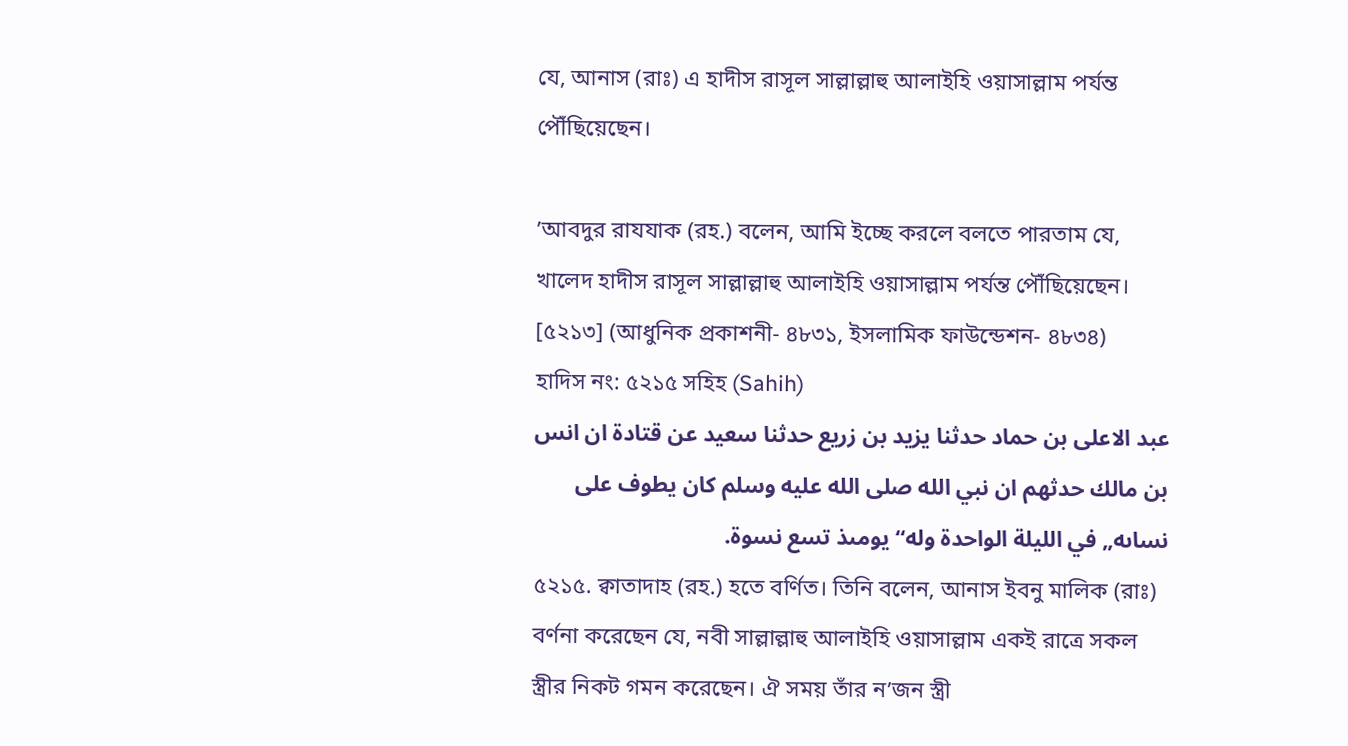যে, আনাস (রাঃ) এ হাদীস রাসূল সাল্লাল্লাহু আলাইহি ওয়াসাল্লাম পর্যন্ত পৌঁছিয়েছেন।

’আবদুর রাযযাক (রহ.) বলেন, আমি ইচ্ছে করলে বলতে পারতাম যে, খালেদ হাদীস রাসূল সাল্লাল্লাহু আলাইহি ওয়াসাল্লাম পর্যন্ত পৌঁছিয়েছেন। [৫২১৩] (আধুনিক প্রকাশনী- ৪৮৩১, ইসলামিক ফাউন্ডেশন- ৪৮৩৪)
হাদিস নং: ৫২১৫ সহিহ (Sahih)
عبد الاعلى بن حماد حدثنا يزيد بن زريع حدثنا سعيد عن قتادة ان انس بن مالك حدثهم ان نبي الله صلى الله عليه وسلم كان يطوف على نساىه„ في الليلة الواحدة وله“ يومىذ تسع نسوة.
৫২১৫. ক্বাতাদাহ (রহ.) হতে বর্ণিত। তিনি বলেন, আনাস ইবনু মালিক (রাঃ) বর্ণনা করেছেন যে, নবী সাল্লাল্লাহু আলাইহি ওয়াসাল্লাম একই রাত্রে সকল স্ত্রীর নিকট গমন করেছেন। ঐ সময় তাঁর ন’জন স্ত্রী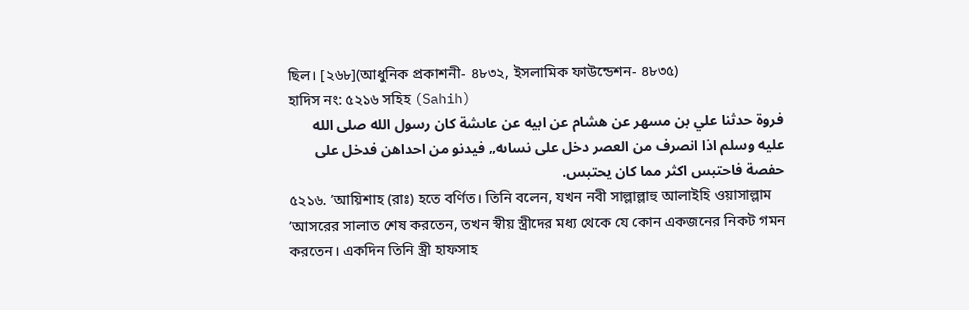ছিল। [২৬৮](আধুনিক প্রকাশনী- ৪৮৩২, ইসলামিক ফাউন্ডেশন- ৪৮৩৫)
হাদিস নং: ৫২১৬ সহিহ (Sahih)
فروة حدثنا علي بن مسهر عن هشام عن ابيه عن عاىشة كان رسول الله صلى الله عليه وسلم اذا انصرف من العصر دخل على نساىه„ فيدنو من احداهن فدخل على حفصة فاحتبس اكثر مما كان يحتبس.
৫২১৬. ’আয়িশাহ (রাঃ) হতে বর্ণিত। তিনি বলেন, যখন নবী সাল্লাল্লাহু আলাইহি ওয়াসাল্লাম ’আসরের সালাত শেষ করতেন, তখন স্বীয় স্ত্রীদের মধ্য থেকে যে কোন একজনের নিকট গমন করতেন। একদিন তিনি স্ত্রী হাফসাহ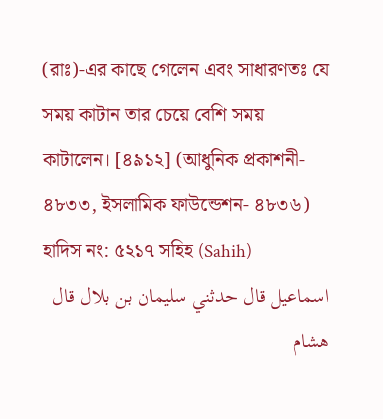(রাঃ)-এর কাছে গেলেন এবং সাধারণতঃ যে সময় কাটান তার চেয়ে বেশি সময় কাটালেন। [৪৯১২] (আধুনিক প্রকাশনী- ৪৮৩৩, ইসলামিক ফাউন্ডেশন- ৪৮৩৬)
হাদিস নং: ৫২১৭ সহিহ (Sahih)
اسماعيل قال حدثني سليمان بن بلال قال هشام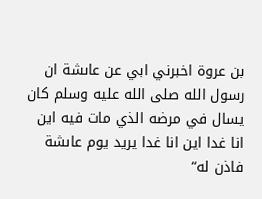بن عروة اخبرني ابي عن عاىشة ان رسول الله صلى الله عليه وسلم كان يسال في مرضه الذي مات فيه اين انا غدا اين انا غدا يريد يوم عاىشة فاذن له“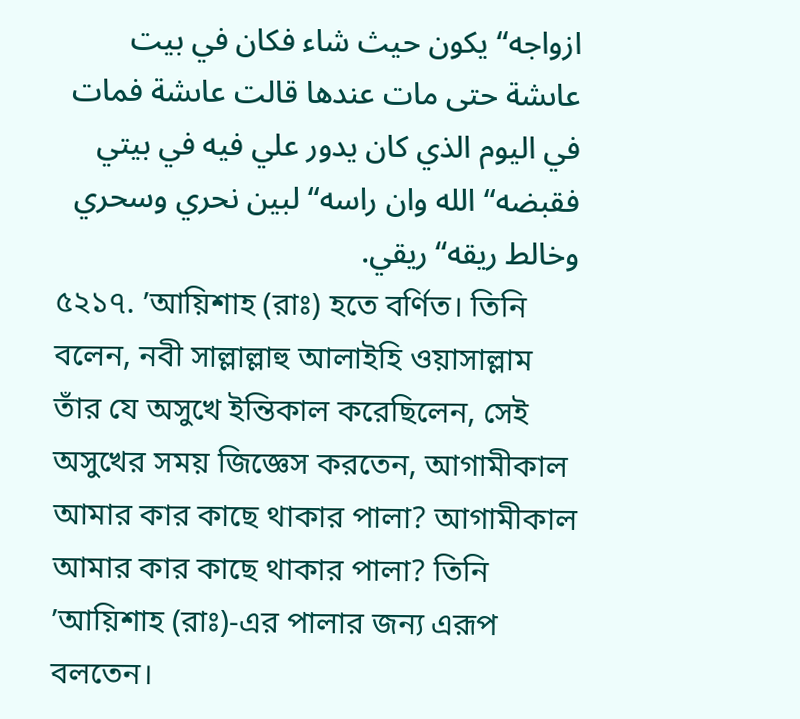ازواجه“ يكون حيث شاء فكان في بيت عاىشة حتى مات عندها قالت عاىشة فمات في اليوم الذي كان يدور علي فيه في بيتي فقبضه“ الله وان راسه“ لبين نحري وسحري وخالط ريقه“ ريقي.
৫২১৭. ’আয়িশাহ (রাঃ) হতে বর্ণিত। তিনি বলেন, নবী সাল্লাল্লাহু আলাইহি ওয়াসাল্লাম তাঁর যে অসুখে ইন্তিকাল করেছিলেন, সেই অসুখের সময় জিজ্ঞেস করতেন, আগামীকাল আমার কার কাছে থাকার পালা? আগামীকাল আমার কার কাছে থাকার পালা? তিনি ’আয়িশাহ (রাঃ)-এর পালার জন্য এরূপ বলতেন।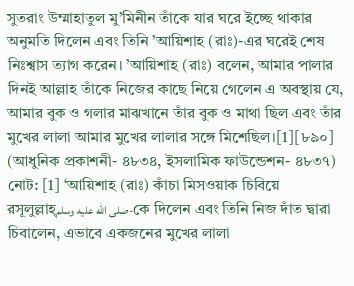সুতরাং উম্মাহাতুল মু’মিনীন তাঁকে যার ঘরে ইচ্ছে থাকার অনুমতি দিলেন এবং তিনি ’আয়িশাহ (রাঃ)-এর ঘরেই শেষ নিঃশ্বাস ত্যাগ করেন। ’আয়িশাহ (রাঃ) বলেন, আমার পালার দিনই আল্লাহ তাঁকে নিজের কাছে নিয়ে গেলেন এ অবস্থায় যে, আমার বুক ও গলার মাঝখানে তাঁর বুক ও মাথা ছিল এবং তাঁর মুখের লালা আমার মুখের লালার সঙ্গে মিশেছিল।[1][৮৯০] (আধুনিক প্রকাশনী- ৪৮৩৪, ইসলামিক ফাউন্ডেশন- ৪৮৩৭)
নোট: [1] ‘আয়িশাহ (রাঃ) কাঁচা মিসওয়াক চিবিয়ে রসূলুল্লাহ্صلى الله عليه وسلم-কে দিলেন এবং তিনি নিজ দাঁত দ্বারা চিবালেন, এভাবে একজনের মুখের লালা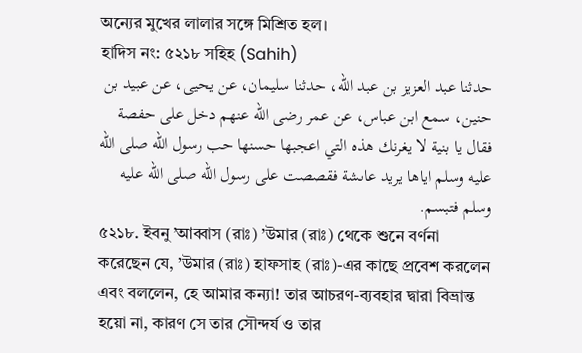অন্যের মুখের লালার সঙ্গে মিশ্রিত হল।
হাদিস নং: ৫২১৮ সহিহ (Sahih)
حدثنا عبد العزيز بن عبد الله، حدثنا سليمان، عن يحيى، عن عبيد بن حنين، سمع ابن عباس، عن عمر رضى الله عنهم دخل على حفصة فقال يا بنية لا يغرنك هذه التي اعجبها حسنها حب رسول الله صلى الله عليه وسلم اياها يريد عاىشة فقصصت على رسول الله صلى الله عليه وسلم فتبسم.
৫২১৮. ইবনু ’আব্বাস (রাঃ) ’উমার (রাঃ) থেকে শুনে বর্ণনা করেছেন যে, ’উমার (রাঃ) হাফসাহ (রাঃ)-এর কাছে প্রবেশ করলেন এবং বললেন, হে আমার কন্যা! তার আচরণ-ব্যবহার দ্বারা বিভ্রান্ত হয়ো না, কারণ সে তার সৌন্দর্য ও তার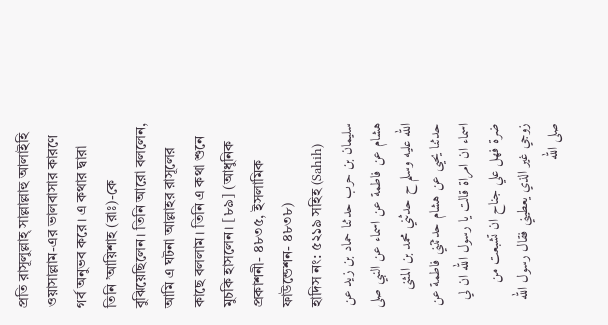প্রতি রাসূলুল্লাহ্ সাল্লাল্লাহু আলাইহি ওয়াসাল্লাম-এর ভালবাসার কারণে গর্ব অনুভব করে। এ কথার দ্বারা তিনি ’আয়িশাহ (রাঃ)-কে বুঝিয়েছিলেন। তিনি আরো বললেন, আমি এ ঘটনা আল্লাহর রাসূলের কাছে বললাম। তিনি এ কথা শুনে মুচকি হাসলেন। [৮৯] (আধুনিক প্রকাশনী- ৪৮৩৫, ইসলামিক ফাউন্ডেশন- ৪৮৩৮)
হাদিস নং: ৫২১৯ সহিহ (Sahih)
سليمان بن حرب حدثنا حماد بن زيد عن هشام عن فاطمة عن اسماء عن النبي صلى الله عليه وسلم ح حدثني محمد بن المثنى حدثنا يحيى عن هشام حدثتني فاطمة عن اسماء ان امراة قالت يا رسول الله ان لي ضرة فهل علي جناح ان تشبعت من زوجي غير الذي يعطيني فقال رسول الله صلى الله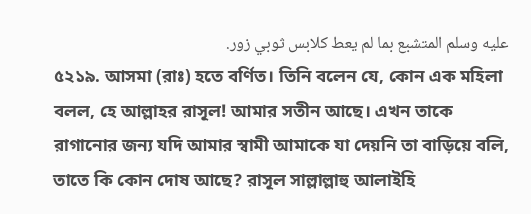عليه وسلم المتشبع بما لم يعط كلابس ثوبي زور.
৫২১৯. আসমা (রাঃ) হতে বর্ণিত। তিনি বলেন যে, কোন এক মহিলা বলল, হে আল্লাহর রাসূল! আমার সতীন আছে। এখন তাকে রাগানোর জন্য যদি আমার স্বামী আমাকে যা দেয়নি তা বাড়িয়ে বলি, তাতে কি কোন দোষ আছে? রাসূল সাল্লাল্লাহু আলাইহি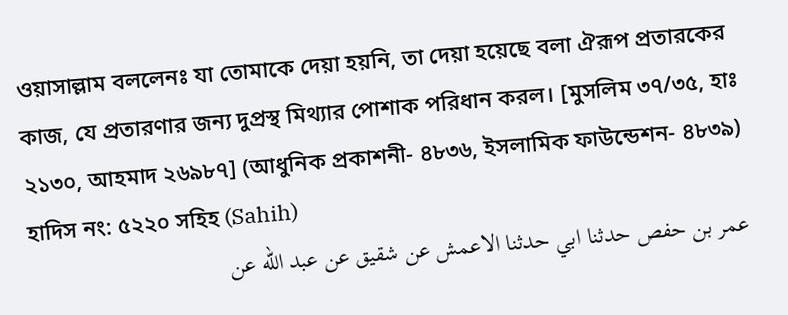ওয়াসাল্লাম বললেনঃ যা তোমাকে দেয়া হয়নি, তা দেয়া হয়েছে বলা ঐরূপ প্রতারকের কাজ, যে প্রতারণার জন্য দুপ্রস্থ মিথ্যার পোশাক পরিধান করল। [মুসলিম ৩৭/৩৫, হাঃ ২১৩০, আহমাদ ২৬৯৮৭] (আধুনিক প্রকাশনী- ৪৮৩৬, ইসলামিক ফাউন্ডেশন- ৪৮৩৯)
হাদিস নং: ৫২২০ সহিহ (Sahih)
عمر بن حفص حدثنا ابي حدثنا الاعمش عن شقيق عن عبد الله عن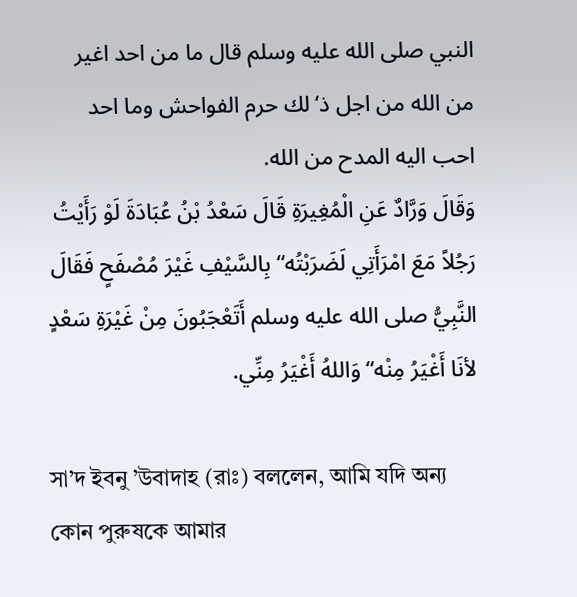النبي صلى الله عليه وسلم قال ما من احد اغير من الله من اجل ذ‘لك حرم الفواحش وما احد احب اليه المدح من الله.
وَقَالَ وَرَّادٌ عَنِ الْمُغِيرَةِ قَالَ سَعْدُ بْنُ عُبَادَةَ لَوْ رَأَيْتُ رَجُلاً مَعَ امْرَأَتِي لَضَرَبْتُه“ بِالسَّيْفِ غَيْرَ مُصْفَحٍ فَقَالَ النَّبِيُّ صلى الله عليه وسلم أَتَعْجَبُونَ مِنْ غَيْرَةِ سَعْدٍ لأنَا أَغْيَرُ مِنْه“ وَاللهُ أَغْيَرُ مِنِّي.

সা’দ ইবনু ’উবাদাহ (রাঃ) বললেন, আমি যদি অন্য কোন পুরুষকে আমার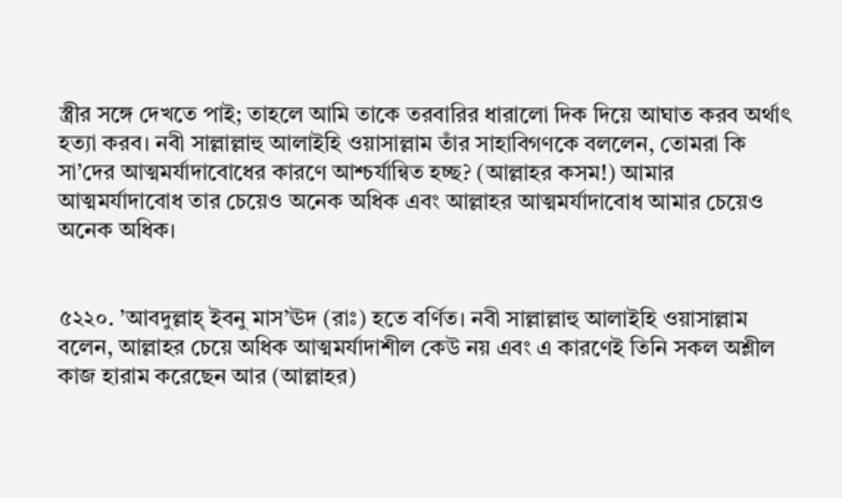স্ত্রীর সঙ্গে দেখতে পাই; তাহলে আমি তাকে তরবারির ধারালো দিক দিয়ে আঘাত করব অর্থাৎ হত্যা করব। নবী সাল্লাল্লাহু আলাইহি ওয়াসাল্লাম তাঁর সাহাবিগণকে বললেন, তোমরা কি সা’দের আত্মমর্যাদাবোধের কারণে আশ্চর্যান্বিত হচ্ছ? (আল্লাহর কসম!) আমার আত্মমর্যাদাবোধ তার চেয়েও অনেক অধিক এবং আল্লাহর আত্মমর্যাদাবোধ আমার চেয়েও অনেক অধিক।


৫২২০. ’আবদুল্লাহ্ ইবনু মাস’ঊদ (রাঃ) হতে বর্ণিত। নবী সাল্লাল্লাহু আলাইহি ওয়াসাল্লাম বলেন, আল্লাহর চেয়ে অধিক আত্মমর্যাদাশীল কেউ নয় এবং এ কারণেই তিনি সকল অশ্লীল কাজ হারাম করেছেন আর (আল্লাহর)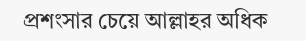প্রশংসার চেয়ে আল্লাহর অধিক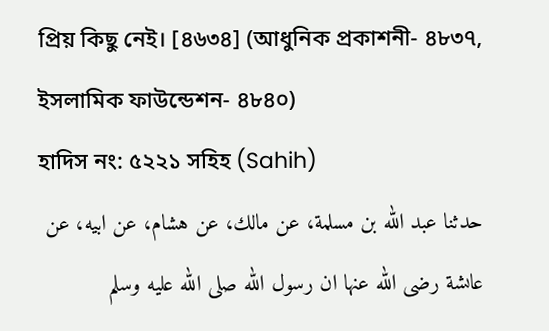প্রিয় কিছু নেই। [৪৬৩৪] (আধুনিক প্রকাশনী- ৪৮৩৭, ইসলামিক ফাউন্ডেশন- ৪৮৪০)
হাদিস নং: ৫২২১ সহিহ (Sahih)
حدثنا عبد الله بن مسلمة، عن مالك، عن هشام، عن ابيه، عن عاىشة رضى الله عنها ان رسول الله صلى الله عليه وسلم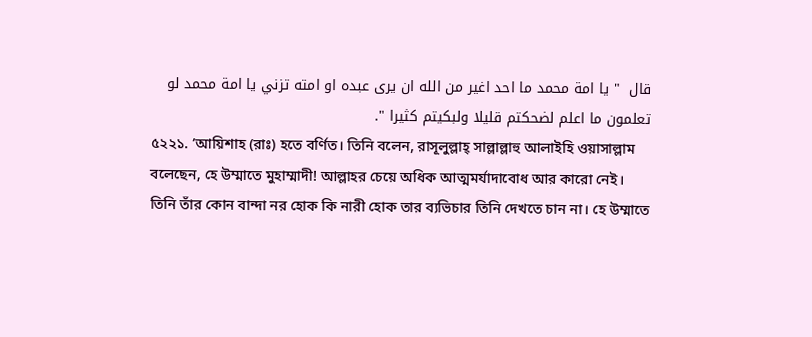قال  " يا امة محمد ما احد اغير من الله ان يرى عبده او امته تزني يا امة محمد لو تعلمون ما اعلم لضحكتم قليلا ولبكيتم كثيرا ".
৫২২১. ’আয়িশাহ (রাঃ) হতে বর্ণিত। তিনি বলেন, রাসূলুল্লাহ্ সাল্লাল্লাহু আলাইহি ওয়াসাল্লাম বলেছেন, হে উম্মাতে মুহাম্মাদী! আল্লাহর চেয়ে অধিক আত্মমর্যাদাবোধ আর কারো নেই। তিনি তাঁর কোন বান্দা নর হোক কি নারী হোক তার ব্যভিচার তিনি দেখতে চান না। হে উম্মাতে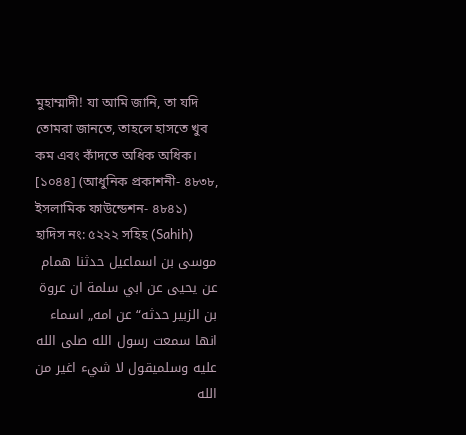মুহাম্মাদী! যা আমি জানি, তা যদি তোমরা জানতে, তাহলে হাসতে খুব কম এবং কাঁদতে অধিক অধিক। [১০৪৪] (আধুনিক প্রকাশনী- ৪৮৩৮, ইসলামিক ফাউন্ডেশন- ৪৮৪১)
হাদিস নং: ৫২২২ সহিহ (Sahih)
موسى بن اسماعيل حدثنا همام عن يحيى عن ابي سلمة ان عروة بن الزبير حدثه“ عن امه„ اسماء انها سمعت رسول الله صلى الله عليه وسلميقول لا شيء اغير من الله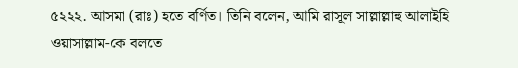৫২২২. আসমা (রাঃ) হতে বর্ণিত। তিনি বলেন, আমি রাসূল সাল্লাল্লাহু আলাইহি ওয়াসাল্লাম-কে বলতে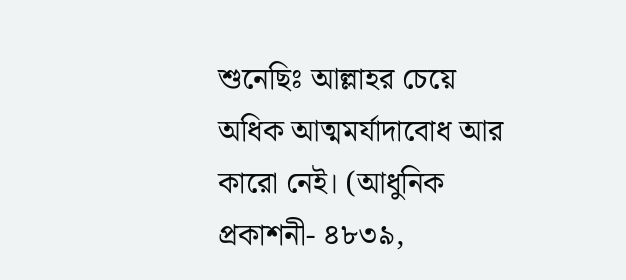শুনেছিঃ আল্লাহর চেয়ে অধিক আত্মমর্যাদাবোধ আর কারো নেই। (আধুনিক প্রকাশনী- ৪৮৩৯,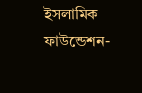ইসলামিক ফাউন্ডেশন-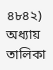৪৮৪২)
অধ্যায় তালিকা